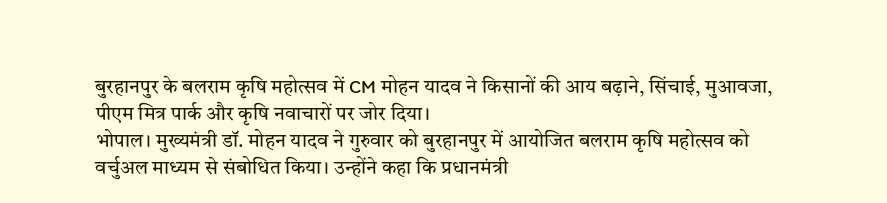बुरहानपुर के बलराम कृषि महोत्सव में CM मोहन यादव ने किसानों की आय बढ़ाने, सिंचाई, मुआवजा, पीएम मित्र पार्क और कृषि नवाचारों पर जोर दिया।
भोपाल। मुख्यमंत्री डॉ. मोहन यादव ने गुरुवार को बुरहानपुर में आयोजित बलराम कृषि महोत्सव को वर्चुअल माध्यम से संबोधित किया। उन्होंने कहा कि प्रधानमंत्री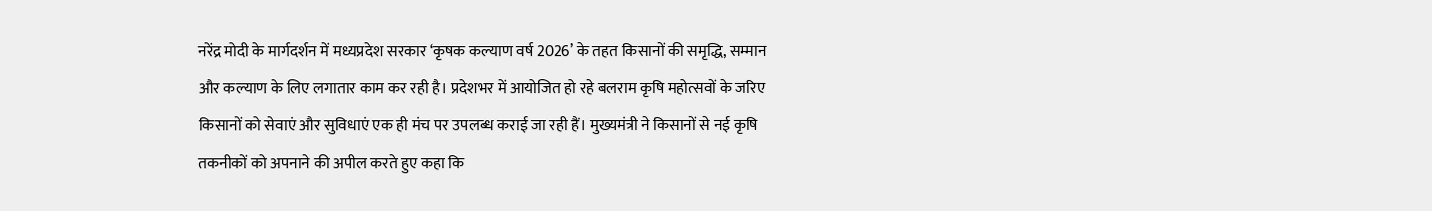नरेंद्र मोदी के मार्गदर्शन में मध्यप्रदेश सरकार ‘कृषक कल्याण वर्ष 2026’ के तहत किसानों की समृद्धि, सम्मान और कल्याण के लिए लगातार काम कर रही है। प्रदेशभर में आयोजित हो रहे बलराम कृषि महोत्सवों के जरिए किसानों को सेवाएं और सुविधाएं एक ही मंच पर उपलब्ध कराई जा रही हैं। मुख्यमंत्री ने किसानों से नई कृषि तकनीकों को अपनाने की अपील करते हुए कहा कि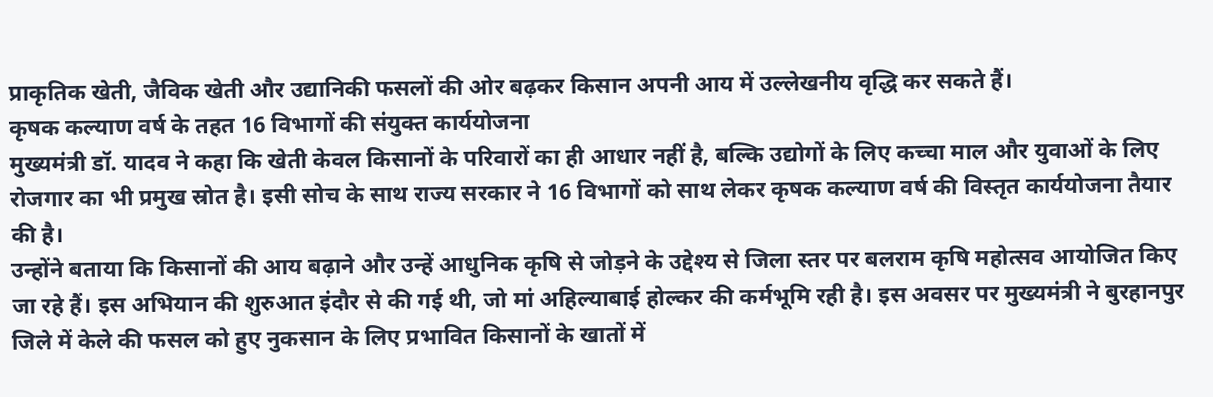प्राकृतिक खेती, जैविक खेती और उद्यानिकी फसलों की ओर बढ़कर किसान अपनी आय में उल्लेखनीय वृद्धि कर सकते हैं।
कृषक कल्याण वर्ष के तहत 16 विभागों की संयुक्त कार्ययोजना
मुख्यमंत्री डॉ. यादव ने कहा कि खेती केवल किसानों के परिवारों का ही आधार नहीं है, बल्कि उद्योगों के लिए कच्चा माल और युवाओं के लिए रोजगार का भी प्रमुख स्रोत है। इसी सोच के साथ राज्य सरकार ने 16 विभागों को साथ लेकर कृषक कल्याण वर्ष की विस्तृत कार्ययोजना तैयार की है।
उन्होंने बताया कि किसानों की आय बढ़ाने और उन्हें आधुनिक कृषि से जोड़ने के उद्देश्य से जिला स्तर पर बलराम कृषि महोत्सव आयोजित किए जा रहे हैं। इस अभियान की शुरुआत इंदौर से की गई थी, जो मां अहिल्याबाई होल्कर की कर्मभूमि रही है। इस अवसर पर मुख्यमंत्री ने बुरहानपुर जिले में केले की फसल को हुए नुकसान के लिए प्रभावित किसानों के खातों में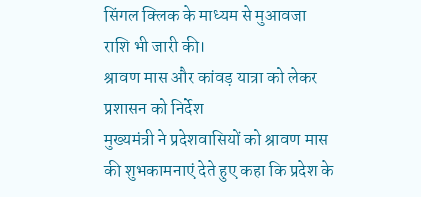सिंगल क्लिक के माध्यम से मुआवजा राशि भी जारी की।
श्रावण मास और कांवड़ यात्रा को लेकर प्रशासन को निर्देश
मुख्यमंत्री ने प्रदेशवासियों को श्रावण मास की शुभकामनाएं देते हुए कहा कि प्रदेश के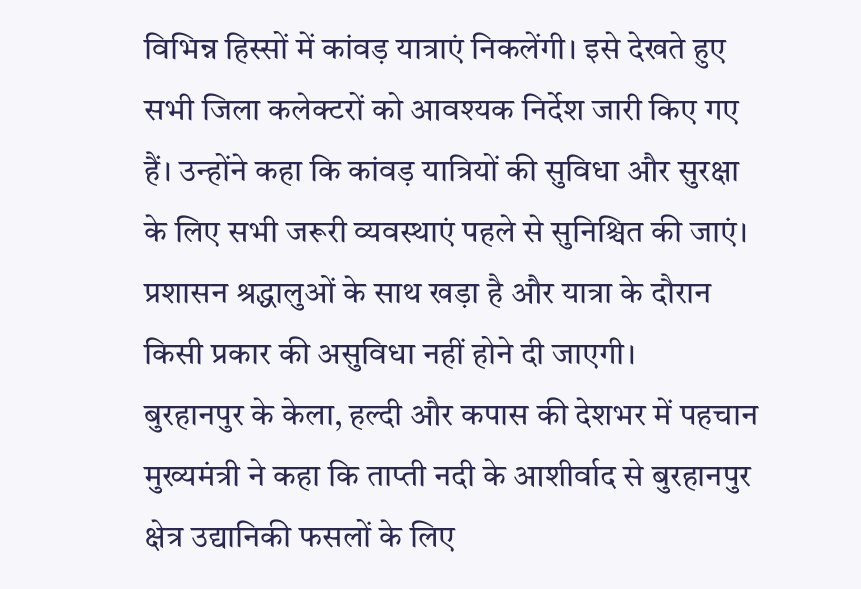विभिन्न हिस्सों में कांवड़ यात्राएं निकलेंगी। इसे देखते हुए सभी जिला कलेक्टरों को आवश्यक निर्देश जारी किए गए हैं। उन्होंने कहा कि कांवड़ यात्रियों की सुविधा और सुरक्षा के लिए सभी जरूरी व्यवस्थाएं पहले से सुनिश्चित की जाएं। प्रशासन श्रद्धालुओं के साथ खड़ा है और यात्रा के दौरान किसी प्रकार की असुविधा नहीं होने दी जाएगी।
बुरहानपुर के केला, हल्दी और कपास की देशभर में पहचान
मुख्यमंत्री ने कहा कि ताप्ती नदी के आशीर्वाद से बुरहानपुर क्षेत्र उद्यानिकी फसलों के लिए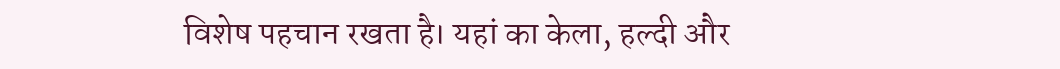विशेष पहचान रखता है। यहां का केला, हल्दी और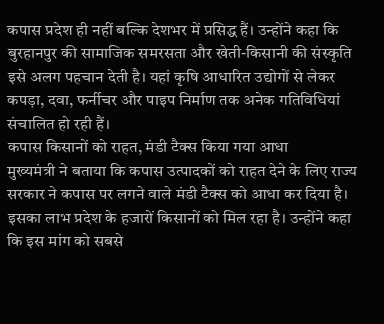कपास प्रदेश ही नहीं बल्कि देशभर में प्रसिद्ध हैं। उन्होंने कहा कि बुरहानपुर की सामाजिक समरसता और खेती-किसानी की संस्कृति इसे अलग पहचान देती है। यहां कृषि आधारित उद्योगों से लेकर कपड़ा, दवा, फर्नीचर और पाइप निर्माण तक अनेक गतिविधियां संचालित हो रही हैं।
कपास किसानों को राहत, मंडी टैक्स किया गया आधा
मुख्यमंत्री ने बताया कि कपास उत्पादकों को राहत देने के लिए राज्य सरकार ने कपास पर लगने वाले मंडी टैक्स को आधा कर दिया है। इसका लाभ प्रदेश के हजारों किसानों को मिल रहा है। उन्होंने कहा कि इस मांग को सबसे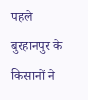पहले बुरहानपुर के किसानों ने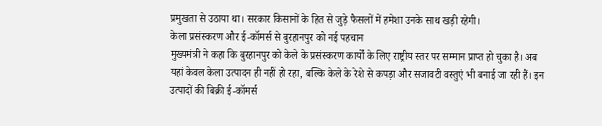प्रमुखता से उठाया था। सरकार किसानों के हित से जुड़े फैसलों में हमेशा उनके साथ खड़ी रहेगी।
केला प्रसंस्करण और ई-कॉमर्स से बुरहानपुर को नई पहचान
मुख्यमंत्री ने कहा कि बुरहानपुर को केले के प्रसंस्करण कार्यों के लिए राष्ट्रीय स्तर पर सम्मान प्राप्त हो चुका है। अब यहां केवल केला उत्पादन ही नहीं हो रहा, बल्कि केले के रेशे से कपड़ा और सजावटी वस्तुएं भी बनाई जा रही हैं। इन उत्पादों की बिक्री ई-कॉमर्स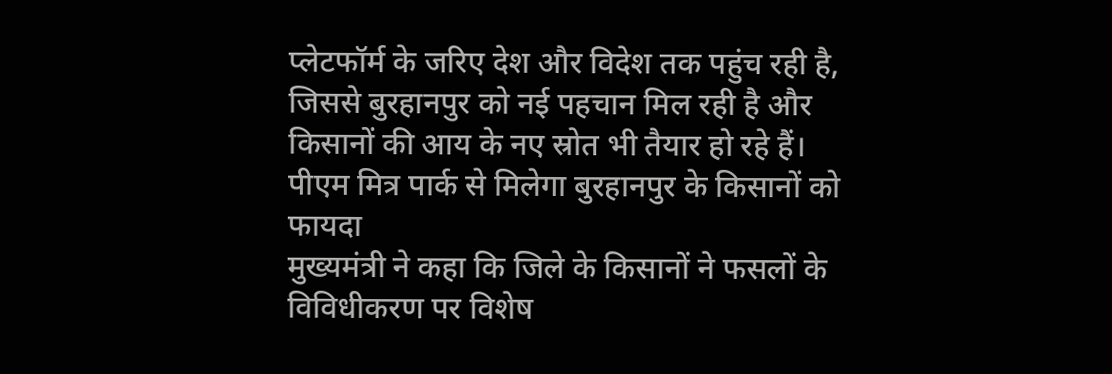प्लेटफॉर्म के जरिए देश और विदेश तक पहुंच रही है, जिससे बुरहानपुर को नई पहचान मिल रही है और किसानों की आय के नए स्रोत भी तैयार हो रहे हैं।
पीएम मित्र पार्क से मिलेगा बुरहानपुर के किसानों को फायदा
मुख्यमंत्री ने कहा कि जिले के किसानों ने फसलों के विविधीकरण पर विशेष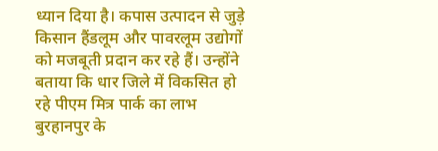ध्यान दिया है। कपास उत्पादन से जुड़े किसान हैंडलूम और पावरलूम उद्योगों को मजबूती प्रदान कर रहे हैं। उन्होंने बताया कि धार जिले में विकसित हो रहे पीएम मित्र पार्क का लाभ बुरहानपुर के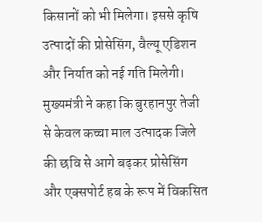किसानों को भी मिलेगा। इससे कृषि उत्पादों की प्रोसेसिंग, वैल्यू एडिशन और निर्यात को नई गति मिलेगी। मुख्यमंत्री ने कहा कि बुरहानपुर तेजी से केवल कच्चा माल उत्पादक जिले की छवि से आगे बढ़कर प्रोसेसिंग और एक्सपोर्ट हब के रूप में विकसित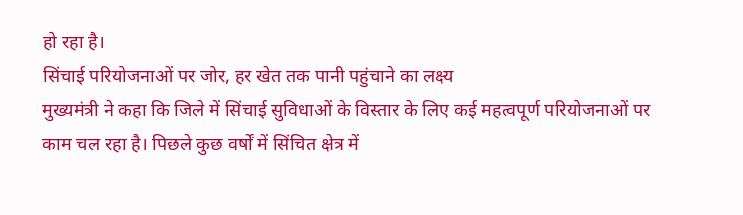हो रहा है।
सिंचाई परियोजनाओं पर जोर, हर खेत तक पानी पहुंचाने का लक्ष्य
मुख्यमंत्री ने कहा कि जिले में सिंचाई सुविधाओं के विस्तार के लिए कई महत्वपूर्ण परियोजनाओं पर काम चल रहा है। पिछले कुछ वर्षों में सिंचित क्षेत्र में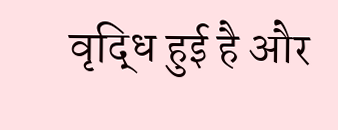वृद्धि हुई है और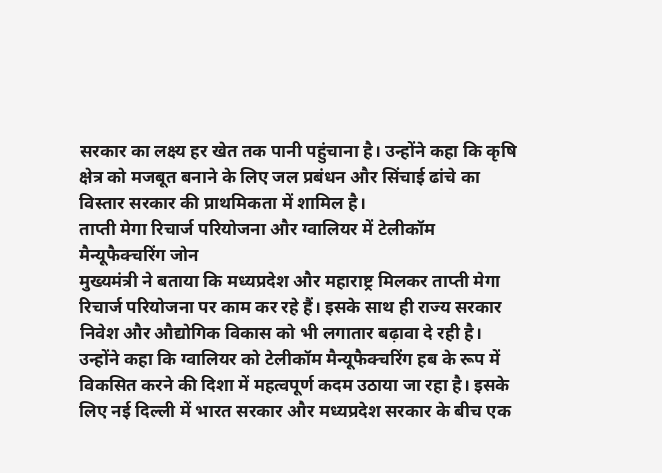सरकार का लक्ष्य हर खेत तक पानी पहुंचाना है। उन्होंने कहा कि कृषि क्षेत्र को मजबूत बनाने के लिए जल प्रबंधन और सिंचाई ढांचे का विस्तार सरकार की प्राथमिकता में शामिल है।
ताप्ती मेगा रिचार्ज परियोजना और ग्वालियर में टेलीकॉम मैन्यूफैक्चरिंग जोन
मुख्यमंत्री ने बताया कि मध्यप्रदेश और महाराष्ट्र मिलकर ताप्ती मेगा रिचार्ज परियोजना पर काम कर रहे हैं। इसके साथ ही राज्य सरकार निवेश और औद्योगिक विकास को भी लगातार बढ़ावा दे रही है। उन्होंने कहा कि ग्वालियर को टेलीकॉम मैन्यूफैक्चरिंग हब के रूप में विकसित करने की दिशा में महत्वपूर्ण कदम उठाया जा रहा है। इसके लिए नई दिल्ली में भारत सरकार और मध्यप्रदेश सरकार के बीच एक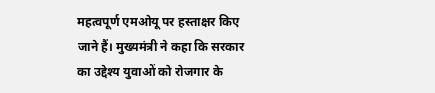महत्वपूर्ण एमओयू पर हस्ताक्षर किए जाने हैं। मुख्यमंत्री ने कहा कि सरकार का उद्देश्य युवाओं को रोजगार के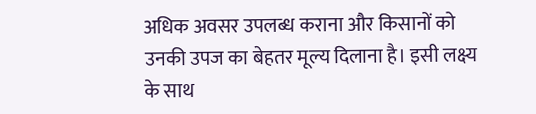अधिक अवसर उपलब्ध कराना और किसानों को उनकी उपज का बेहतर मूल्य दिलाना है। इसी लक्ष्य के साथ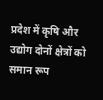प्रदेश में कृषि और उद्योग दोनों क्षेत्रों को समान रूप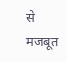से मजबूत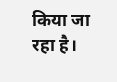किया जा रहा है।